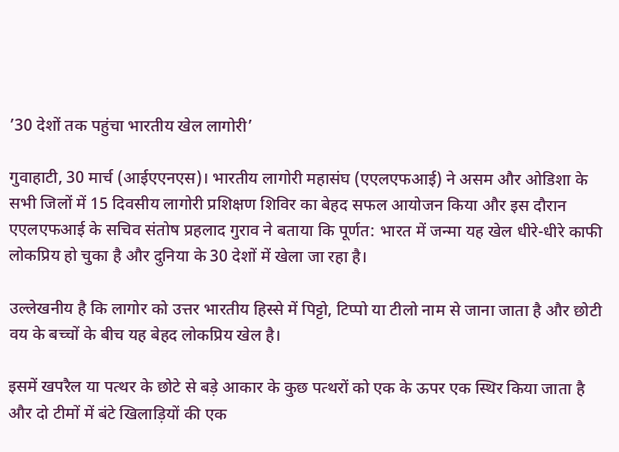’30 देशों तक पहुंचा भारतीय खेल लागोरी’

गुवाहाटी, 30 मार्च (आईएएनएस)। भारतीय लागोरी महासंघ (एएलएफआई) ने असम और ओडिशा के सभी जिलों में 15 दिवसीय लागोरी प्रशिक्षण शिविर का बेहद सफल आयोजन किया और इस दौरान एएलएफआई के सचिव संतोष प्रहलाद गुराव ने बताया कि पूर्णत: भारत में जन्मा यह खेल धीरे-धीरे काफी लोकप्रिय हो चुका है और दुनिया के 30 देशों में खेला जा रहा है।

उल्लेखनीय है कि लागोर को उत्तर भारतीय हिस्से में पिट्टो, टिप्पो या टीलो नाम से जाना जाता है और छोटी वय के बच्चों के बीच यह बेहद लोकप्रिय खेल है।

इसमें खपरैल या पत्थर के छोटे से बड़े आकार के कुछ पत्थरों को एक के ऊपर एक स्थिर किया जाता है और दो टीमों में बंटे खिलाड़ियों की एक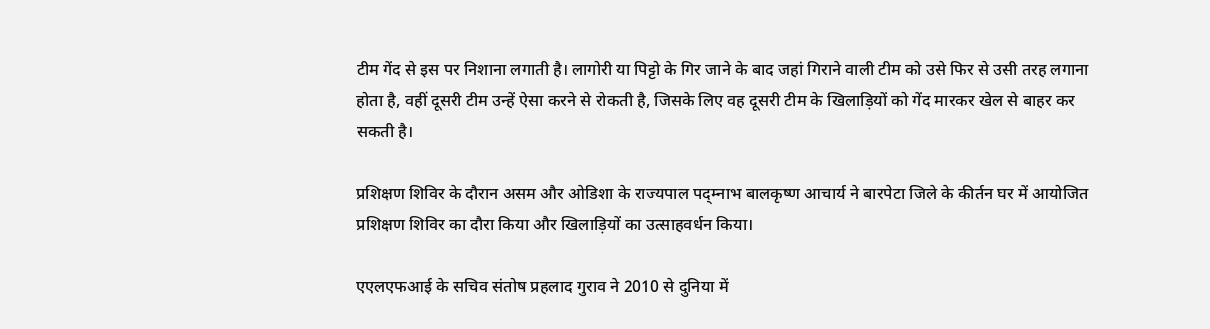टीम गेंद से इस पर निशाना लगाती है। लागोरी या पिट्टो के गिर जाने के बाद जहां गिराने वाली टीम को उसे फिर से उसी तरह लगाना होता है, वहीं दूसरी टीम उन्हें ऐसा करने से रोकती है, जिसके लिए वह दूसरी टीम के खिलाड़ियों को गेंद मारकर खेल से बाहर कर सकती है।

प्रशिक्षण शिविर के दौरान असम और ओडिशा के राज्यपाल पद्म्नाभ बालकृष्ण आचार्य ने बारपेटा जिले के कीर्तन घर में आयोजित प्रशिक्षण शिविर का दौरा किया और खिलाड़ियों का उत्साहवर्धन किया।

एएलएफआई के सचिव संतोष प्रहलाद गुराव ने 2010 से दुनिया में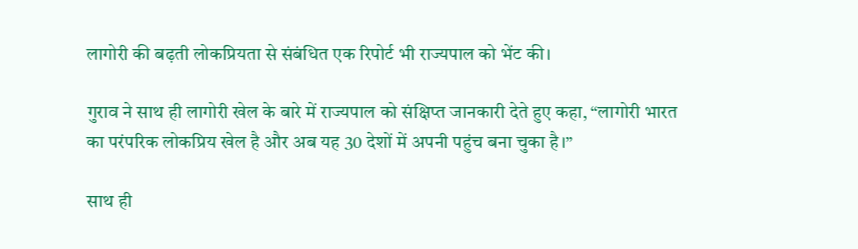लागोरी की बढ़ती लोकप्रियता से संबंधित एक रिपोर्ट भी राज्यपाल को भेंट की।

गुराव ने साथ ही लागोरी खेल के बारे में राज्यपाल को संक्षिप्त जानकारी देते हुए कहा, “लागोरी भारत का परंपरिक लोकप्रिय खेल है और अब यह 30 देशों में अपनी पहुंच बना चुका है।”

साथ ही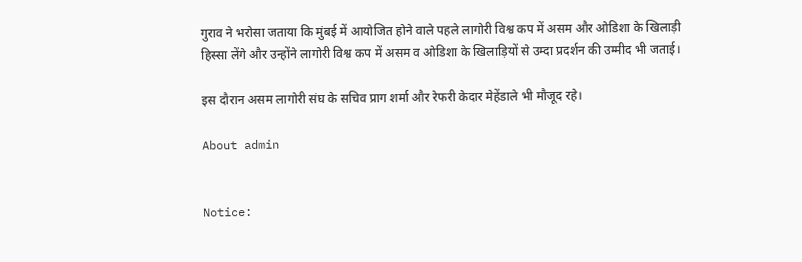गुराव ने भरोसा जताया कि मुंबई में आयोजित होने वाले पहले लागोरी विश्व कप में असम और ओडिशा के खिलाड़ी हिस्सा लेंगे और उन्होंने लागोरी विश्व कप में असम व ओडिशा के खिलाड़ियों से उम्दा प्रदर्शन की उम्मीद भी जताई।

इस दौरान असम लागोरी संघ के सचिव प्राग शर्मा और रेफरी केदार मेहेंडाले भी मौजूद रहे।

About admin


Notice: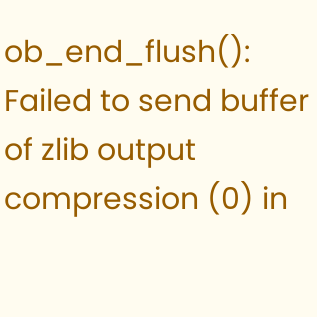ob_end_flush(): Failed to send buffer of zlib output compression (0) in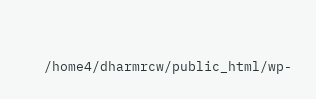/home4/dharmrcw/public_html/wp-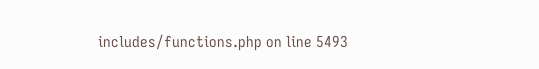includes/functions.php on line 5493